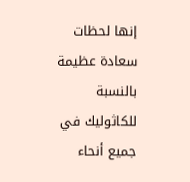إنها لحظات سعادة عظيمة بالنسبة للكاثوليك في جميع أنحاء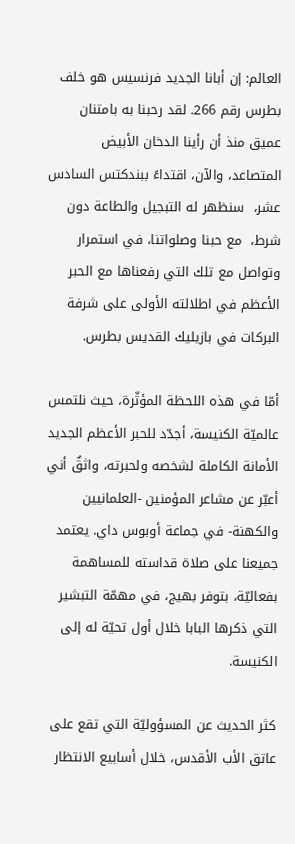العالم: إن أبانا الجديد فرنسيس هو خلف بطرس رقم 266. لقد رحبنا به بامتنان عميق منذ أن رأينا الدخان الأبيض المتصاعد، والآن، اقتداءً ببندكتس السادس عشر،  سنظهر له التبجيل والطاعة دون شرط،  مع حبنا وصلواتنا، في استمرار وتواصل مع تلك التي رفعناها مع الحبر الأعظم في اطلالته الأولى على شرفة البركات في بازيليك القديس بطرس.

أمّا في هذه اللحظة المؤثّرة، حيث نلتمس عالميّة الكنيسة، أجدّد للحبر الأعظم الجديد الأمانة الكاملة لشخصه ولحبرته، واثقٌ أني أعبّر عن مشاعر المؤمنين -العلمانيين والكهنة- في جماعة أوبوس داي. يعتمد جميعنا على صلاة قداسته للمساهمة بفعاليّة، بتوفر بهيج، في مهمّة التبشير التي ذكرها البابا خلال أول تحيّة له إلى الكنيسة.

كثر الحديث عن المسؤوليّة التي تقع على عاتق الأب الأقدس، خلال أسابيع الانتظار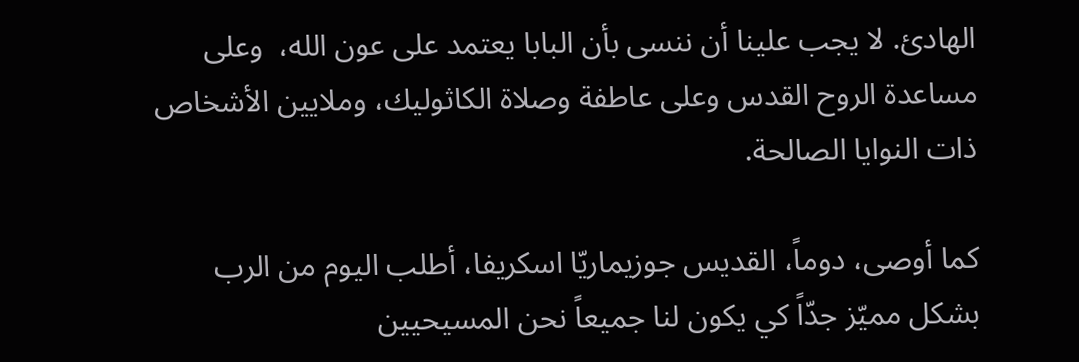الهادئ. لا يجب علينا أن ننسى بأن البابا يعتمد على عون الله،  وعلى مساعدة الروح القدس وعلى عاطفة وصلاة الكاثوليك، وملايين الأشخاص ذات النوايا الصالحة.

كما أوصى، دوماً، القديس جوزيماريّا اسكريفا، أطلب اليوم من الرب بشكل مميّز جدّاً كي يكون لنا جميعاً نحن المسيحيين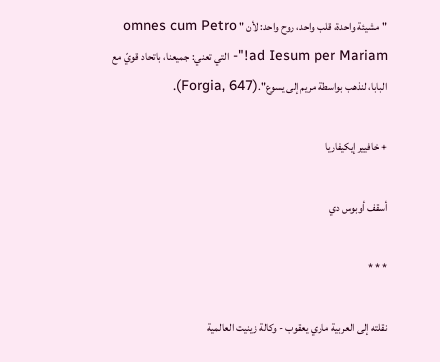"مشيئة واحدة، قلب واحد، روح واحد: لأن " omnes cum Petro ad Iesum per Mariam!"- التي تعني: جميعنا، باتحاد قويّ مع البابا، لنذهب بواسطة مريم إلى يسوع".(Forgia, 647).

+ خافيير إيكيفاريا

أسقف أوبوس دي

* * *

نقلته إلى العربية ماري يعقوب - وكالة زينيت العالمية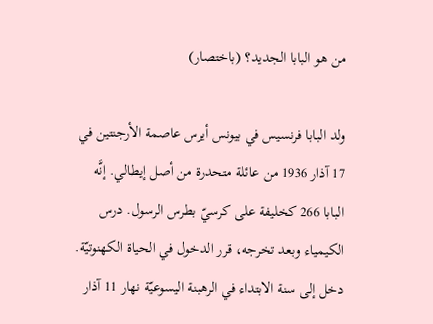من هو البابا الجديد؟ (باختصار)

ولد البابا فرنسيس في بيونس أيرس عاصمة الأرجنتين في 17 آذار 1936 من عائلة متحدرة من أصل إيطالي. إنَّه البابا 266 كخليفة على كرسيّ بطرس الرسول. درس الكيمياء وبعد تخرجه، قرر الدخول في الحياة الكهنوتيّة. دخل إلى سنة الابتداء في الرهبنة اليسوعيّة نهار 11 آذار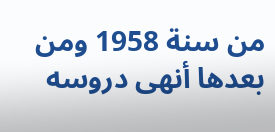من سنة 1958 ومن بعدها أنهى دروسه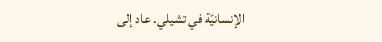الإنسانيّة في تشيلي. عاد إلى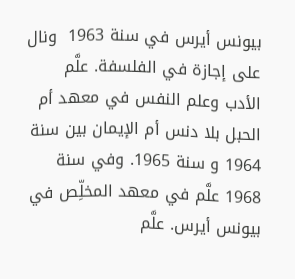بيونس أيرس في سنة 1963  ونال على إجازة في الفلسفة. علَّم الأدب وعلم النفس في معهد أم الحبل بلا دنس أم الإيمان بين سنة 1964 و سنة 1965. وفي سنة 1968 علَّم في معهد المخلِّص في بيونس أيرس. علَّم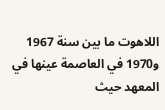اللاهوت ما بين سنة 1967 و1970 في العاصمة عينها في المعهد حيث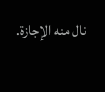نال منه الإجازة.